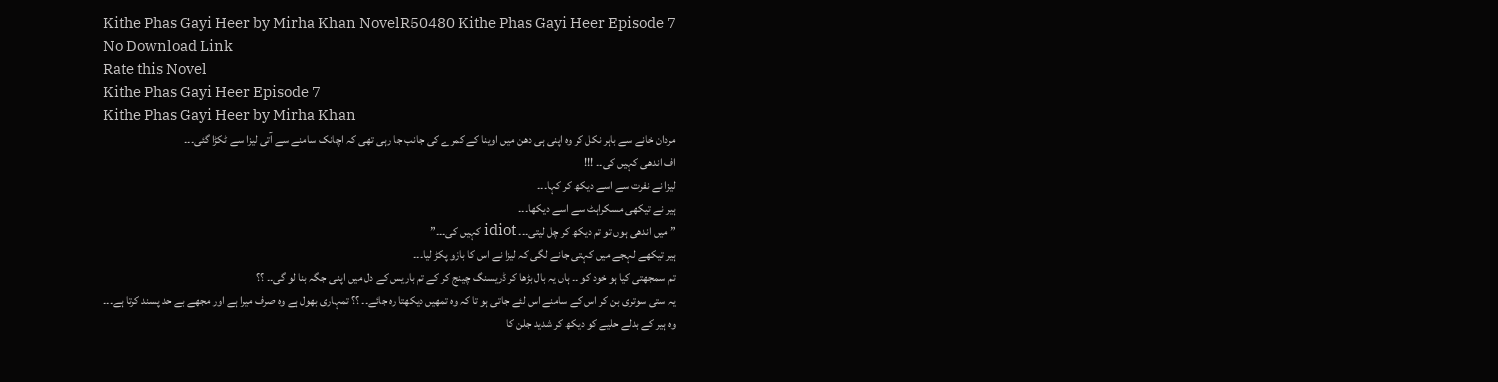Kithe Phas Gayi Heer by Mirha Khan NovelR50480 Kithe Phas Gayi Heer Episode 7
No Download Link
Rate this Novel
Kithe Phas Gayi Heer Episode 7
Kithe Phas Gayi Heer by Mirha Khan
مردان خانے سے باہر نکل کر وه اپنی ہی دھن میں اوینا کے کمرے کی جانب جا رہی تھی کہ اچانک سامنے سے آتی لیزا سے ٹکڑا گئی۔۔۔
اف اندھی کہیں کی۔۔ !!!
لیزا نے نفرت سے اسے دیکھ کر کہا۔۔۔
ہیر نے تیکھی مسکراہٹ سے اسے دیکھا۔۔۔
” میں اندھی ہوں تو تم دیکھ کر چل لیتی۔۔۔ idiot کہیں کی۔۔۔”
ہیر تیکھے لہجے میں کہتی جانے لگی کہ لیزا نے اس کا بازو پکڑ لیا۔۔۔
تم سمجھتی کیا ہو خود کو ۔۔ ہاں یہ بال بڑھا کر ڈریسنگ چینج کر کے تم باریس کے دل میں اپنی جگہ بنا لو گی۔۔ ؟؟
یہ ستی سوتری بن کر اس کے سامنے اس لئے جاتی ہو تا کہ وه تمھیں دیکھتا رہ جائے۔۔ ؟؟ تمہاری بھول ہے وه صرف میرا ہے اور مجھے بے حد پسند کرتا ہے۔۔۔
وه ہیر کے بدلے حلیے کو دیکھ کر شدید جلن کا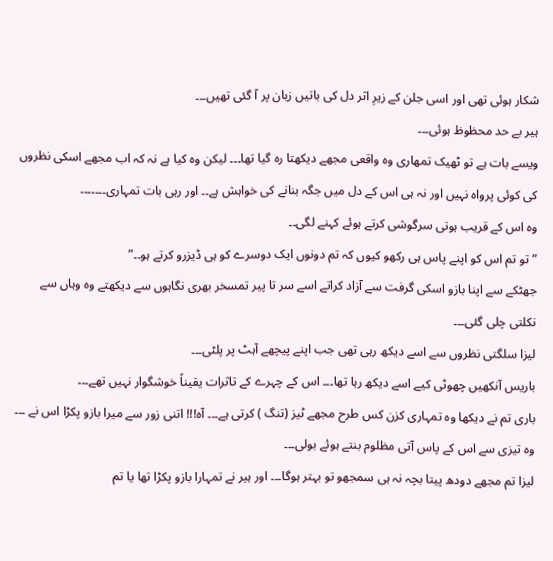شکار ہوئی تھی اور اسی جلن کے زیرِ اثر دل کی باتیں زبان پر آ گئی تھیں۔۔۔
ہیر بے حد محظوظ ہوئی۔۔۔
ویسے بات ہے تو ٹھیک تمهاری وه واقعی مجھے دیکھتا رہ گیا تھا۔۔۔ لیکن وه کیا ہے نہ کہ اب مجھے اسکی نظروں کی کوئی پرواہ نہیں اور نہ ہی اس کے دل میں جگہ بنانے کی خواہش ہے۔۔ اور رہی بات تمہاری۔۔۔۔۔۔۔
وه اس کے قریب ہوتی سرگوشی کرتے ہوئے کہنے لگی۔۔
” تو تم اس کو اپنے پاس ہی رکھو کیوں کہ تم دونوں ایک دوسرے کو ہی ڈیزرو کرتے ہو۔۔”
جھٹکے سے اپنا بازو اسکی گرفت سے آزاد کراتے اسے سر تا پیر تمسخر بھری نگاہوں سے دیکھتے وه وہاں سے نکلتی چلی گئی۔۔۔
لیزا سلگتی نظروں سے اسے دیکھ رہی تھی جب اپنے پیچھے آہٹ پر پلٹی۔۔۔
باریس آنکھیں چھوٹی کیے اسے دیکھ رہا تھا۔۔۔ اس کے چہرے کے تاثرات يقیناً خوشگوار نہیں تھے۔۔۔
باری تم نے دیکھا وه تمہاری کزن کس طرح مجھے ٹیز (تنگ ) کرتی ہے۔۔۔ آہ!!! اتنی زور سے میرا بازو پکڑا اس نے ۔۔۔
وه تیزی سے اس کے پاس آتی مظلوم بنتے ہوئے بولی۔۔۔
لیزا تم مجھے دودھ پیتا بچہ نہ ہی سمجھو تو بہتر ہوگا۔۔۔ اور ہیر نے تمہارا بازو پکڑا تھا یا تم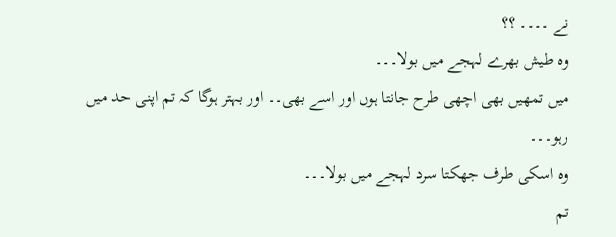نے ۔۔۔۔ ؟؟
وه طیش بھرے لہجے میں بولا۔۔۔
میں تمھیں بھی اچھی طرح جانتا ہوں اور اسے بھی۔۔ اور بہتر ہوگا کہ تم اپنی حد میں رہو۔۔۔
وه اسکی طرف جھکتا سرد لہجے میں بولا۔۔۔
تم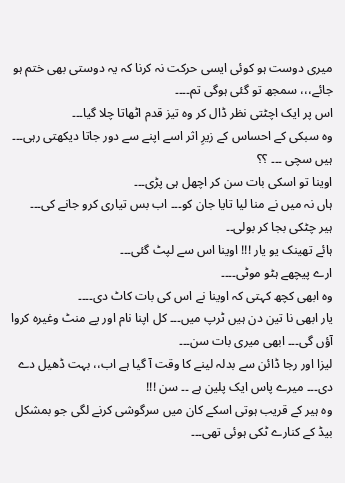میری دوست ہو کوئی ایسی حرکت نہ کرنا کہ یہ دوستی بھی ختم ہو جائے،،، سمجھ تو گئی ہوگی تم۔۔۔۔
اس پر ایک اچٹتی نظر ڈال کر وه تیز قدم اٹھاتا چلا گیا۔۔۔
وه سبکی کے احساس کے زیرِ اثر اسے اپنے سے دور جاتا دیکھتی رہی۔۔۔
ہیں سچی ۔۔۔ ؟؟
اوینا تو اسکی بات سن کر اچھل ہی پڑی۔۔۔
ہاں نہ میں نے منا لیا تایا جان کو۔۔۔ اب بس تیاری کرو جانے کی۔۔۔
ہیر چٹکی بجا کر بولی۔۔
ہائے تھینک یو یار !!! اوینا اس سے لپٹ گئی۔۔۔
ارے پیچھے ہٹو موٹی۔۔۔۔
وه ابھی کچھ کہتی کہ اوینا نے اس کی بات کاٹ دی۔۔۔۔
یار ابھی نا تین دن ہیں ٹرپ میں۔۔۔ کل اپنا نام اور پے منٹ وغیرہ کروا آؤں گی۔۔۔ ابھی میری بات سن۔۔۔
لیزا اور رجا ڈائن سے بدلہ لینے کا وقت آ گیا ہے اب،، بہت ڈھیل دے دی۔۔۔ میرے پاس ایک پلین ہے ۔۔ سن !!!
وه ہیر کے قریب ہوتی اسکے کان میں سرگوشی کرنے لگی جو بمشکل بیڈ کے کنارے ٹکی ہوئی تھی۔۔۔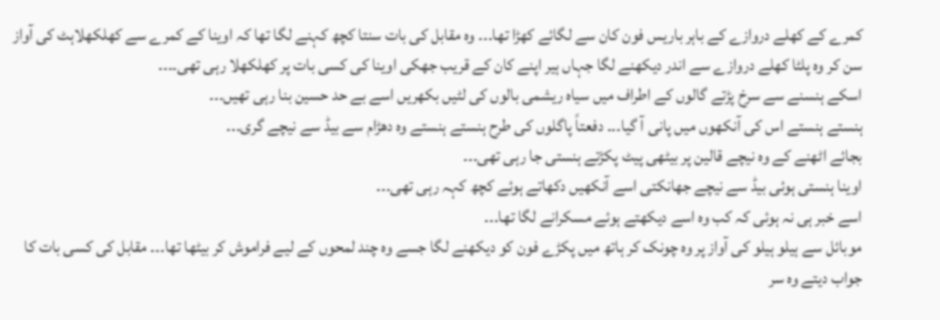کمرے کے کھلے دروازے کے باہر باریس فون کان سے لگائے کھڑا تھا۔۔۔ وه مقابل کی بات سنتا کچھ کہنے لگا تھا کہ اوینا کے کمرے سے کھلکھلاہٹ کی آواز سن کر وه پلٹا کھلے دروازے سے اندر دیکھنے لگا جہاں ہیر اپنے کان کے قریب جھکی اوینا کی کسی بات پر کھلکھلا رہی تھی۔۔۔۔
اسکے ہنسنے سے سرخ پڑتے گالوں کے اطراف میں سیاہ ریشمی بالوں کی لٹیں بکھریں اسے بے حد حسین بنا رہی تھیں۔۔۔
ہنستے ہنستے اس کی آنکھوں میں پانی آ گیا۔۔۔ دفعتاً پاگلوں کی طرح ہنستے ہنستے وه دھڑام سے بیڈ سے نیچے گری۔۔۔
بجائے اٹھنے کے وه نیچے قالین پر بیٹھی پیٹ پکڑتے ہنستی جا رہی تھی۔۔۔
اوینا ہنستی ہوئی بیڈ سے نیچے جھانکتی اسے آنکھیں دکھاتے ہوئے کچھ کہہ رہی تھی۔۔۔
اسے خبر ہی نہ ہوئی کہ کب وه اسے دیکھتے ہوئے مسکرانے لگا تھا۔۔۔
موبائل سے ہیلو ہیلو کی آواز پر وه چونک کر ہاتھ میں پکڑے فون کو دیکھنے لگا جسے وه چند لمحوں کے لیے فراموش کر بیٹھا تھا۔۔۔ مقابل کی کسی بات کا جواب دیتے وه سر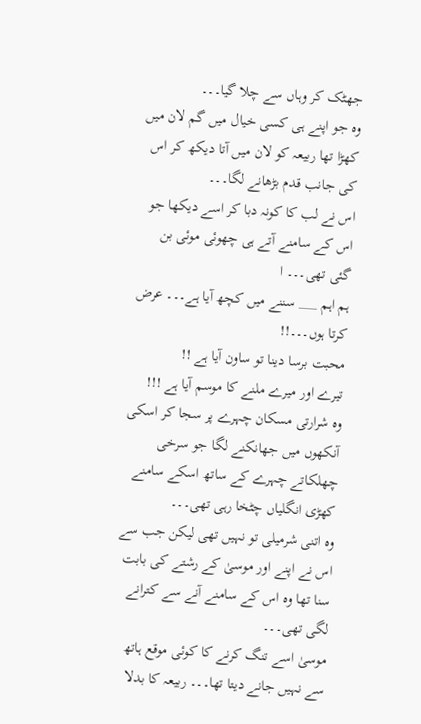جھٹک کر وہاں سے چلا گیا۔۔۔
وه جو اپنے ہی کسی خیال میں گم لان میں کھڑا تھا ربیعہ کو لان میں آتا دیکھ کر اس کی جانب قدم بڑھانے لگا۔۔۔
اس نے لب کا کونہ دبا کر اسے دیکھا جو اس کے سامنے آتے ہی چھوئی موئی بن گئی تھی۔۔۔ ا
ہم اہم ___ سننے میں کچھ آیا ہے۔۔۔ عرض کرتا ہوں۔۔۔!!
محبت برسا دینا تو ساون آیا ہے !!
تیرے اور میرے ملنے کا موسم آیا ہے !!!
وه شرارتی مسكان چہرے پر سجا کر اسکی آنکھوں میں جھانکنے لگا جو سرخی چھلکاتے چہرے کے ساتھ اسکے سامنے کھڑی انگلیاں چٹخا رہی تھی۔۔۔
وه اتنی شرمیلی تو نہیں تھی لیکن جب سے اس نے اپنے اور موسیٰ کے رشتے کی بابت سنا تھا وه اس کے سامنے آنے سے كترانے لگی تھی۔۔۔
موسیٰ اسے تنگ کرنے کا کوئی موقع ہاتھ سے نہیں جانے دیتا تھا۔۔۔ ربیعہ کا بدلا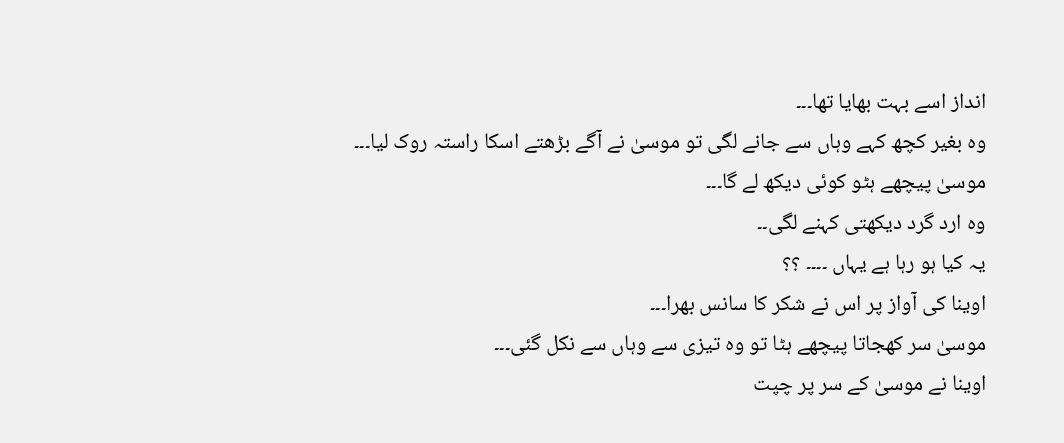انداز اسے بہت بھایا تھا۔۔۔
وه بغیر کچھ کہے وہاں سے جانے لگی تو موسیٰ نے آگے بڑھتے اسکا راستہ روک لیا۔۔۔
موسیٰ پیچھے ہٹو کوئی دیکھ لے گا۔۔۔
وه ارد گرد دیکھتی کہنے لگی۔۔
یہ کیا ہو رہا ہے یہاں ۔۔۔۔ ؟؟
اوینا کی آواز پر اس نے شکر کا سانس بھرا۔۔۔
موسیٰ سر كهجاتا پیچھے ہٹا تو وه تیزی سے وہاں سے نکل گئی۔۔۔
اوینا نے موسیٰ کے سر پر چپت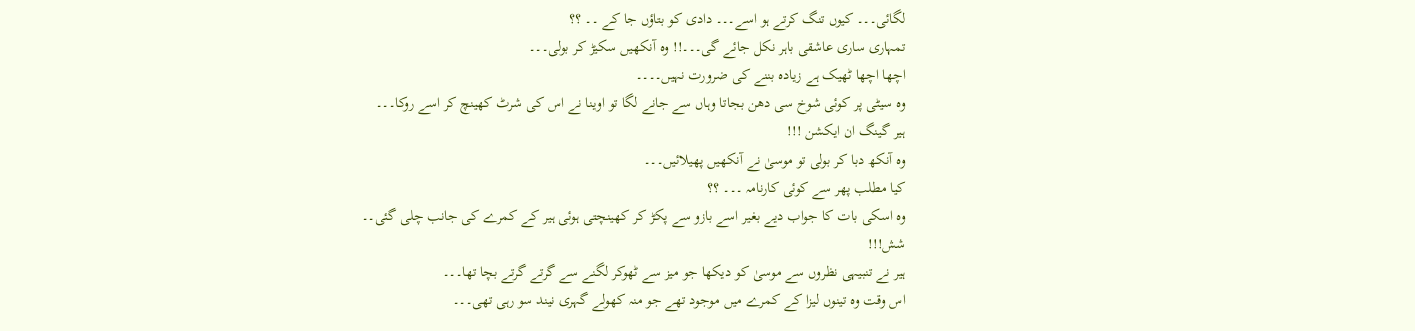لگائی۔۔۔ کیوں تنگ کرتے ہو اسے۔۔۔ دادی کو بتاؤں جا کے ۔۔ ؟؟
تمہاری ساری عاشقی باہر نکل جائے گی۔۔۔!! وه آنکھیں سکیڑ کر بولی۔۔۔
اچھا اچھا ٹھیک ہے زیادہ بننے کی ضرورت نہیں۔۔۔۔
وه سیٹی پر کوئی شوخ سی دھن بجاتا وہاں سے جانے لگا تو اوینا نے اس کی شرٹ کھینچ کر اسے روکا۔۔۔
ہیر گینگ ان ایکشن !!!
وه آنکھ دبا کر بولی تو موسیٰ نے آنکھیں پھیلائیں۔۔۔
کیا مطلب پھر سے کوئی کارنامہ ۔۔۔ ؟؟
وه اسکی بات کا جواب دیے بغیر اسے بازو سے پکڑ کر کھینچتی ہوئی ہیر کے کمرے کی جانب چلی گئی۔۔
شش!!!
ہیر نے تنبیہی نظروں سے موسیٰ کو دیکھا جو میز سے ٹھوکر لگنے سے گرتے گرتے بچا تھا۔۔۔
اس وقت وه تینوں لیزا کے کمرے میں موجود تھے جو منہ کھولے گہری نیند سو رہی تھی۔۔۔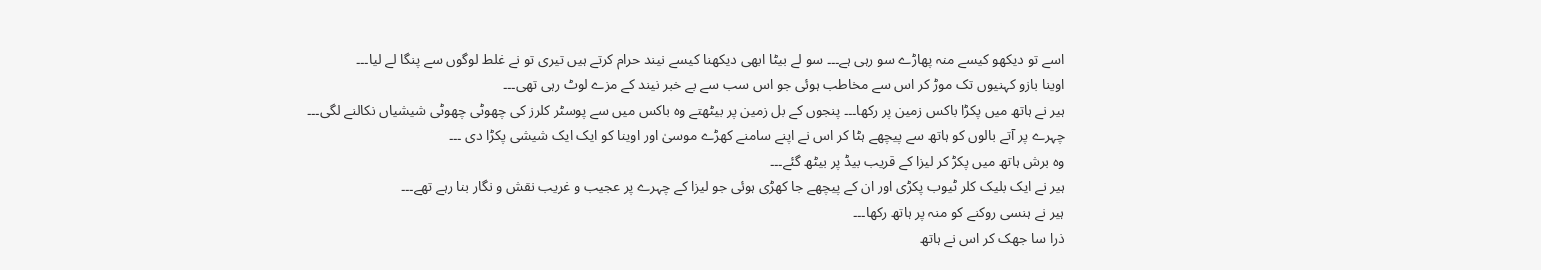اسے تو دیکھو کیسے منہ پھاڑے سو رہی ہے۔۔۔ سو لے بیٹا ابھی دیکھنا کیسے نیند حرام کرتے ہیں تیری تو نے غلط لوگوں سے پنگا لے لیا۔۔۔
اوینا بازو کہنیوں تک موڑ کر اس سے مخاطب ہوئی جو اس سب سے بے خبر نیند کے مزے لوٹ رہی تھی۔۔۔
ہیر نے ہاتھ میں پکڑا باكس زمین پر رکھا۔۔۔ پنجوں کے بل زمین پر بیٹھتے وه باكس میں سے پوسٹر كلرز کی چھوٹی چھوٹی شیشیاں نکالنے لگی۔۔۔
چہرے پر آتے بالوں کو ہاتھ سے پیچھے ہٹا کر اس نے اپنے سامنے کھڑے موسیٰ اور اوینا کو ایک ایک شیشی پکڑا دی ۔۔۔
وه برش ہاتھ میں پکڑ کر لیزا کے قریب بیڈ پر بیٹھ گئے۔۔۔
ہیر نے ایک بلیک كلر ٹیوب پکڑی اور ان کے پیچھے جا کھڑی ہوئی جو لیزا کے چہرے پر عجیب و غریب نقش و نگار بنا رہے تھے۔۔۔
ہیر نے ہنسی روکنے کو منہ پر ہاتھ رکھا۔۔۔
ذرا سا جھک کر اس نے ہاتھ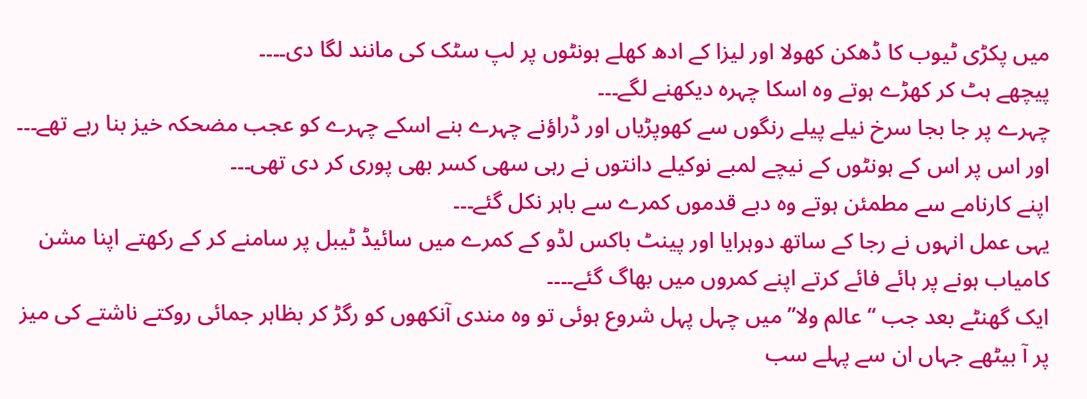میں پکڑی ٹیوب کا ڈھکن کھولا اور لیزا کے ادھ کھلے ہونٹوں پر لپ سٹک کی مانند لگا دی۔۔۔۔
پیچھے ہٹ کر کھڑے ہوتے وه اسکا چہرہ دیکھنے لگے۔۔۔
چہرے پر جا بجا سرخ نیلے پیلے رنگوں سے کھوپڑیاں اور ڈراؤنے چہرے بنے اسکے چہرے کو عجب مضحکہ خیز بنا رہے تھے۔۔۔ اور اس پر اس کے ہونٹوں کے نیچے لمبے نوکیلے دانتوں نے رہی سهی کسر بھی پوری کر دی تھی۔۔۔
اپنے کارنامے سے مطمئن ہوتے وه دبے قدموں کمرے سے باہر نکل گئے۔۔۔
یہی عمل انہوں نے رجا کے ساتھ دوہرایا اور پینٹ باكس لڈو کے کمرے میں سائیڈ ٹیبل پر سامنے کر کے رکھتے اپنا مشن کامياب ہونے پر ہائے فائے کرتے اپنے کمروں میں بھاگ گئے۔۔۔۔
ایک گهنٹے بعد جب “عالم ولا” میں چہل پہل شروع ہوئی تو وه مندی آنکھوں کو رگڑ کر بظاہر جمائی روکتے ناشتے کی میز پر آ بیٹھے جہاں ان سے پہلے سب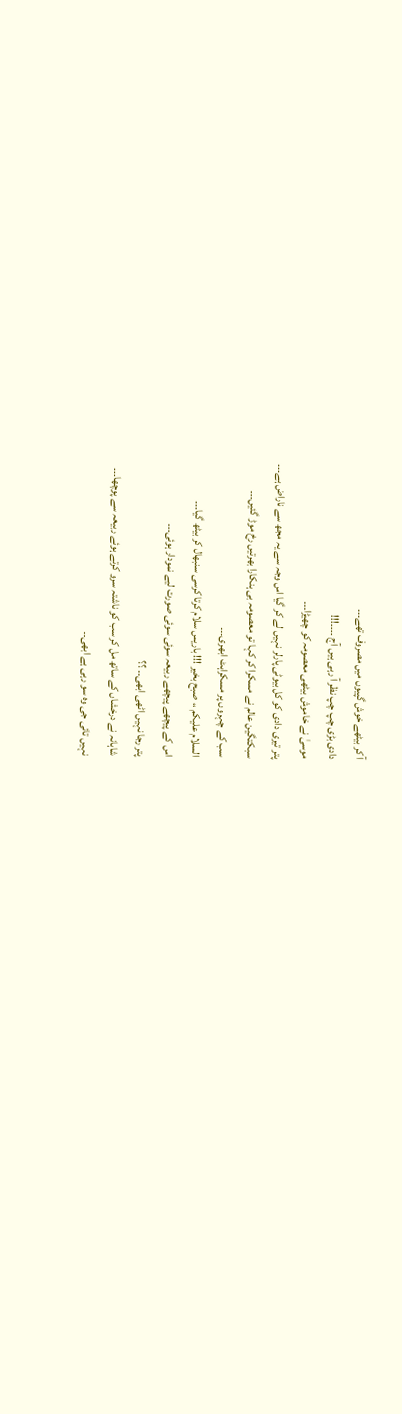آ کر بیٹھے خوش گپیوں میں مصروف تھے۔۔۔
دادی بڑی چپ چپ نظر آ رہی ہیں آج ۔۔۔۔!!!
موسیٰ نے خاموش بیٹھی معصومہ کو چھیڑا۔۔۔
پتر تیری دادی کو کل بیوٹی پارلر نہیں لے کر گیا اس وجہ سے یہ مجھ سے ناراض ہے۔۔۔
سبكتگین عالم نے مسکرا کر کہا تو معصومہ بی ہنکارا بھرتیں رخ موڑ گئیں۔۔۔
سب کے چہروں پر مسکراہٹ ابھری۔۔۔
السلام علیکم ،، صبح بخیر !!! باریس سلام کرتا کرسی سنبهال کر بیٹھ گیا۔۔۔
اس کے پیچھے پیچھے ربیعہ سوئی سوئی صورت لیے نمودار ہوئی۔۔۔
پتر رجا نہیں اٹھی ابھی۔۔ ؟؟
شاہانہ نے درخشاں کے ساتھ مل کر سب کو ناشتہ سرو کرتے ہوئے ربیعہ سے پوچھا۔۔۔
نہیں تائی جی وه سو رہی ہے ابھی۔۔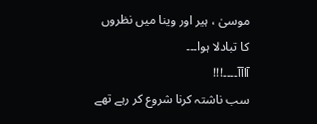موسیٰ ، ہیر اور وینا میں نظروں کا تبادلا ہوا۔۔۔
آاآآ۔۔۔۔!!!
سب ناشتہ کرنا شروع کر رہے تھے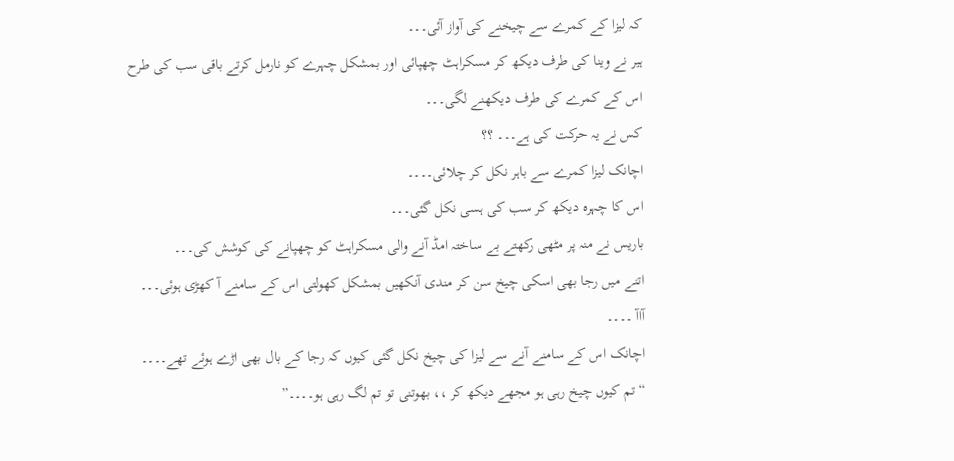کہ لیزا کے کمرے سے چیخنے کی آواز آئی۔۔۔
ہیر نے وینا کی طرف دیکھ کر مسکراہٹ چھپائی اور بمشکل چہرے کو نارمل کرتے باقی سب کی طرح اس کے کمرے کی طرف دیکھنے لگی۔۔۔
کس نے یہ حرکت کی ہے۔۔۔ ؟؟
اچانک لیزا کمرے سے باہر نکل کر چلائی۔۔۔۔
اس کا چہرہ دیکھ کر سب کی ہسی نکل گئی۔۔۔
باریس نے منہ پر مٹھی رکھتے بے ساختہ امڈ آنے والی مسكراہٹ کو چھپانے کی کوشش کی۔۔۔
اتنے میں رجا بھی اسکی چیخ سن کر مندی آنکھیں بمشکل کھولتی اس کے سامنے آ کھڑی ہوئی۔۔۔
آاآ ۔۔۔۔
اچانک اس کے سامنے آنے سے لیزا کی چیخ نکل گئی کیوں کہ رجا کے بال بھی اڑے ہوئے تھے۔۔۔۔
“تم کیوں چیخ رہی ہو مجھے دیکھ کر ،، بھوتنی تو تم لگ رہی ہو۔۔۔۔”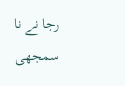رجا نے نا سمجھی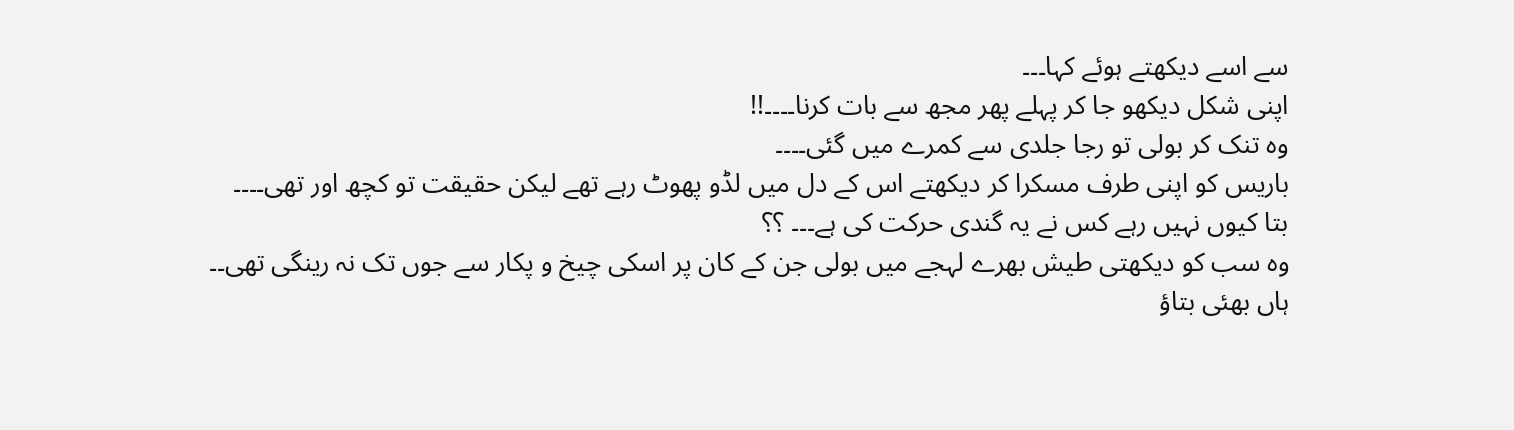سے اسے دیکھتے ہوئے کہا۔۔۔
اپنی شکل دیکھو جا کر پہلے پھر مجھ سے بات کرنا۔۔۔۔!!
وه تنک کر بولی تو رجا جلدی سے کمرے میں گئی۔۔۔۔
باریس کو اپنی طرف مسکرا کر دیکھتے اس کے دل میں لڈو پھوٹ رہے تھے لیکن حقیقت تو کچھ اور تھی۔۔۔۔
بتا کیوں نہیں رہے کس نے یہ گندی حرکت کی ہے۔۔۔ ؟؟
وه سب کو دیکھتی طیش بھرے لہجے میں بولی جن کے کان پر اسکی چیخ و پکار سے جوں تک نہ رینگی تھی۔۔
ہاں بھئی بتاؤ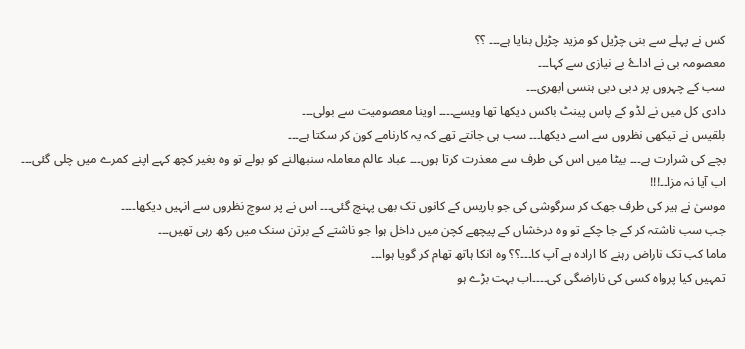کس نے پہلے سے بنی چڑیل کو مزید چڑیل بنایا ہے۔۔۔ ؟؟
معصومہ بی نے اداۓ بے نیازی سے کہا۔۔۔
سب کے چہروں پر دبی دبی ہنسی ابھری۔۔۔
دادی کل میں نے لڈو کے پاس پینٹ باكس دیکھا تھا ویسے۔۔۔۔ اوینا معصومیت سے بولی۔۔۔
بلقیس نے تیکھی نظروں سے اسے دیکھا۔۔۔ سب ہی جانتے تھے کہ یہ کارنامے کون کر سکتا ہے۔۔۔
بچے کی شرارت ہے۔۔۔ بیٹا میں اس کی طرف سے معذرت کرتا ہوں۔۔۔ عباد عالم معاملہ سنبهالنے کو بولے تو وه بغیر کچھ کہے اپنے کمرے میں چلی گئی۔۔۔
اب آیا نہ مزا۔۔!!!
موسیٰ نے ہیر کی طرف جھک کر سرگوشی کی جو باریس کے کانوں تک بھی پہنچ گئی۔۔۔ اس نے پر سوچ نظروں سے انہیں دیکھا۔۔۔۔
جب سب ناشتہ کر کے جا چکے تو وه درخشاں کے پیچھے کچن میں داخل ہوا جو ناشتے کے برتن سنک میں رکھ رہی تھیں۔۔۔
ماما کب تک ناراض رہنے کا اراده ہے آپ کا۔۔۔؟؟ وه انکا ہاتھ تھام کر گویا ہوا۔۔۔
تمہیں کیا پرواہ کسی کی ناراضگی کی۔۔۔۔اب بہت بڑے ہو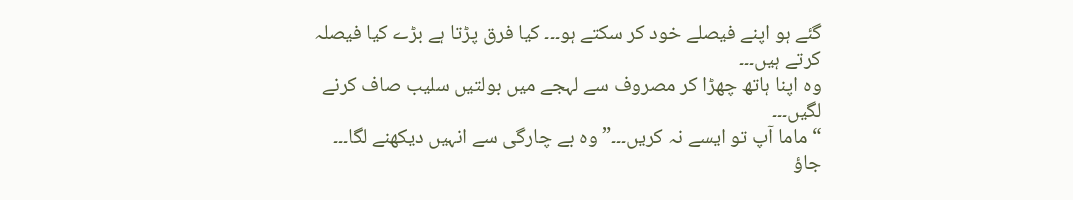گئے ہو اپنے فیصلے خود کر سکتے ہو۔۔۔ کیا فرق پڑتا ہے بڑے کیا فیصلہ کرتے ہیں۔۔۔
وه اپنا ہاتھ چھڑا کر مصروف سے لہجے میں بولتیں سلیب صاف کرنے لگیں۔۔۔
“ماما آپ تو ایسے نہ کریں۔۔۔” وه بے چارگی سے انہیں دیکھنے لگا۔۔۔
جاؤ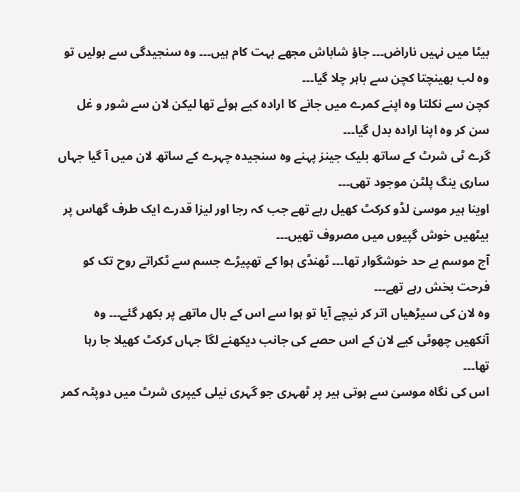بیٹا میں نہیں ناراض۔۔۔ جاؤ شاباش مجھے بہت کام ہیں۔۔۔ وه سنجیدگی سے بولیں تو وه لب بھینچتا کچن سے باہر چلا گیا۔۔۔
کچن سے نکلتا وه اپنے کمرے میں جانے کا ارادہ کیے ہوئے تھا لیکن لان سے شور و غل سن کر وه اپنا اراده بدل گیا۔۔۔
گرے ٹی شرٹ کے ساتھ بلیک جینز پہنے وه سنجیدہ چہرے کے ساتھ لان میں آ گیا جہاں ساری ينگ پلٹن موجود تھی۔۔۔
اوینا ہیر موسیٰ لڈو کرکٹ کھیل رہے تھے جب کہ رجا اور لیزا قدرے ایک طرف گھاس پر بیٹھیں خوش گپیوں میں مصروف تھیں۔۔۔
آج موسم بے حد خوشگوار تھا۔۔۔ ٹھنڈی ہوا کے تهپیڑے جسم سے ٹکراتے روح تک کو فرحت بخش رہے تھے۔۔۔
وه لان کی سیڑھیاں اتر کر نیچے آیا تو ہوا سے اس کے بال ماتھے پر بکھر گئے۔۔۔ وه آنکھیں چھوٹی کیے لان کے اس حصے کی جانب دیکھنے لگا جہاں کرکٹ کھیلا جا رہا تھا۔۔۔
اس کی نگاہ موسیٰ سے ہوتی ہیر پر ٹھہری جو گہری نیلی كیپری شرٹ میں دوپٹہ کمر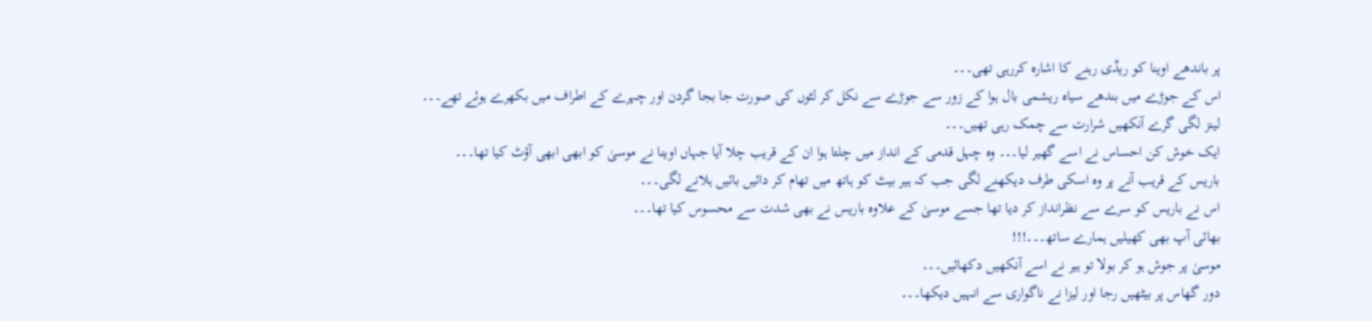پر باندھے اوینا کو ریڈی رہنے کا اشارہ کررہی تھی۔۔۔
اس کے جوڑے میں بندھے سیاہ ریشمی بال ہوا کے زور سے جوڑے سے نکل کر لٹوں کی صورت جا بجا گردن اور چہرے کے اطراف میں بکھرے ہوئے تھے۔۔۔
لینز لگی گرے آنکھیں شرارت سے چمک رہی تھیں۔۔۔
ایک خوش کن احساس نے اسے گھیر لیا۔۔۔ وه چہل قدمی کے انداز میں چلتا ہوا ان کے قریب چلا آیا جہاں اوینا نے موسیٰ کو ابھی ابھی آؤٹ کیا تھا۔۔۔
باریس کے قریب آنے پر وه اسکی طرف دیکھنے لگی جب کہ ہیر بیٹ کو ہاتھ میں تھام کر دائیں بائیں ہلانے لگی۔۔۔
اس نے باریس کو سرے سے نظرانداز کر دیا تھا جسے موسیٰ کے علاوہ باریس نے بھی شدت سے محسوس کیا تھا۔۔۔
بھائی آپ بھی کھیلیں ہمارے ساتھ۔۔۔!!!
موسیٰ پر جوش ہو کر بولا تو ہیر نے اسے آنکھیں دکھائیں۔۔۔
دور گھاس پر بیٹھیں رجا اور لیزا نے ناگواری سے انہیں دیکھا۔۔۔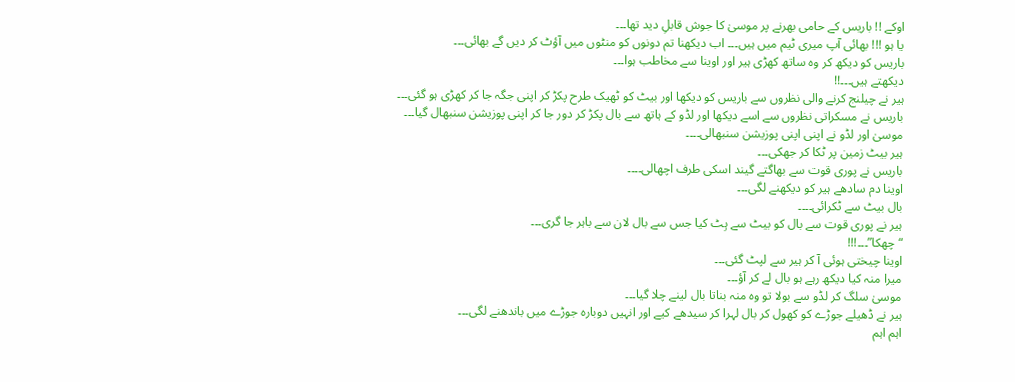اوکے !! باریس کے حامی بھرنے پر موسیٰ کا جوش قابلِ دید تھا۔۔۔
یا ہو !!! بھائی آپ میری ٹیم میں ہیں۔۔۔ اب دیکھنا تم دونوں کو منٹوں میں آؤٹ کر دیں گے بھائی۔۔۔
باریس کو دیکھ کر وه ساتھ کھڑی ہیر اور اوینا سے مخاطب ہوا۔۔۔
دیکھتے ہیں۔۔۔!!
ہیر نے چیلنج کرنے والی نظروں سے باریس کو دیکھا اور بیٹ کو ٹھیک طرح پکڑ کر اپنی جگہ جا کر کھڑی ہو گئی۔۔۔
باریس نے مسکراتی نظروں سے اسے دیکھا اور لڈو کے ہاتھ سے بال پکڑ کر دور جا کر اپنی پوزیشن سنبهال گیا۔۔۔
موسیٰ اور لڈو نے اپنی اپنی پوزیشن سنبهالی۔۔۔۔
ہیر بیٹ زمین پر ٹکا کر جھکی۔۔۔
باریس نے پوری قوت سے بھاگتے گیند اسکی طرف اچھالی۔۔۔۔
اوینا دم سادھے ہیر کو دیکھنے لگی۔۔۔
بال بیٹ سے ٹکرائی۔۔۔۔
ہیر نے پوری قوت سے بال کو بیٹ سے ہِٹ کیا جس سے بال لان سے باہر جا گری۔۔۔
“چھکا”۔۔۔!!!
اوینا چیختی ہوئی آ کر ہیر سے لپٹ گئی۔۔۔
میرا منہ کیا دیکھ رہے ہو بال لے کر آؤ۔۔۔
موسیٰ سلگ کر لڈو سے بولا تو وه منہ بناتا بال لینے چلا گیا۔۔۔
ہیر نے ڈھیلے جوڑے کو کھول کر بال لہرا کر سیدھے کیے اور انہیں دوبارہ جوڑے میں باندھنے لگی۔۔۔
اہم اہم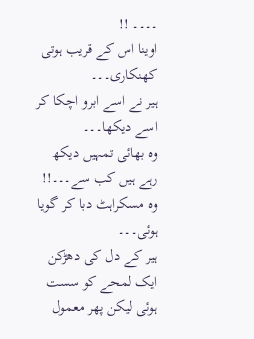۔۔۔۔ !!
اوینا اس کے قریب ہوتی کھنکاری۔۔۔
ہیر نے اسے ابرو اچکا کر اسے دیکھا۔۔۔
وه بھائی تمہیں دیکھ رہے ہیں کب سے۔۔۔!!
وہ مسکراہٹ دبا کر گویا ہوئی۔۔۔
ہیر کے دل کی دھڑکن ایک لمحے کو سست ہوئی لیکن پھر معمول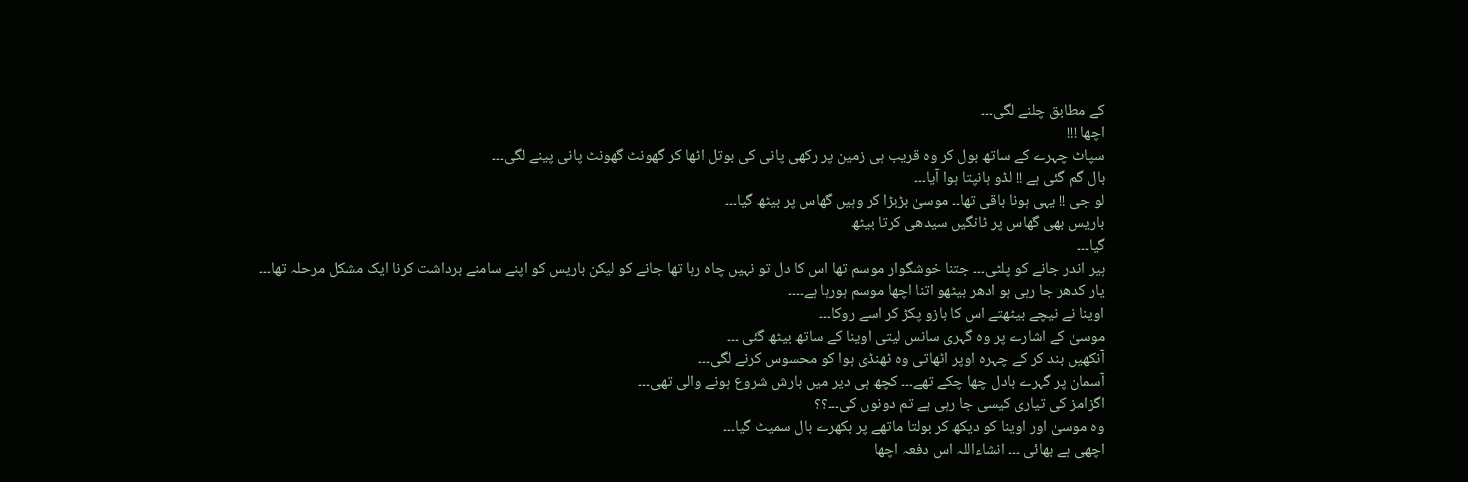کے مطابق چلنے لگی۔۔۔
اچھا !!!
سپاٹ چہرے کے ساتھ بول کر وه قریب ہی زمین پر رکھی پانی کی بوتل اٹھا کر گھونٹ گھونٹ پانی پینے لگی۔۔۔
بال گم گئی ہے !! لڈو ہانپتا ہوا آیا۔۔۔
لو جی !! یہی ہونا باقی تھا۔۔ موسیٰ بڑبڑا کر وہیں گھاس پر بیٹھ گیا۔۔۔
باریس بھی گھاس پر ٹانگیں سیدھی کرتا بیٹھ
گیا۔۔۔
ہیر اندر جانے کو پلٹی۔۔۔ جتنا خوشگوار موسم تھا اس کا دل تو نہیں چاہ رہا تھا جانے کو لیکن باریس کو اپنے سامنے برداشت کرنا ایک مشکل مرحلہ تھا۔۔۔
یار کدھر جا رہی ہو ادھر بیٹھو اتنا اچھا موسم ہورہا ہے۔۔۔۔
اوینا نے نیچے بیٹھتے اس کا بازو پکڑ کر اسے روکا۔۔۔
موسیٰ کے اشارے پر وه گہری سانس لیتی اوینا کے ساتھ بیٹھ گئی ۔۔۔
آنکھیں بند کر کے چہرہ اوپر اٹھاتی وه ٹھنڈی ہوا کو محسوس کرنے لگی۔۔۔
آسمان پر گہرے بادل چھا چکے تھے۔۔۔ کچھ ہی دیر میں بارش شروع ہونے والی تھی۔۔۔
اگزامز کی تیاری کیسی جا رہی ہے تم دونوں کی۔۔۔؟؟
وه موسیٰ اور اوینا کو دیکھ کر بولتا ماتھے پر بکھرے بال سمیٹ گیا۔۔۔
اچھی ہے بھائی ۔۔۔ انشاءاللہ اس دفعہ اچھا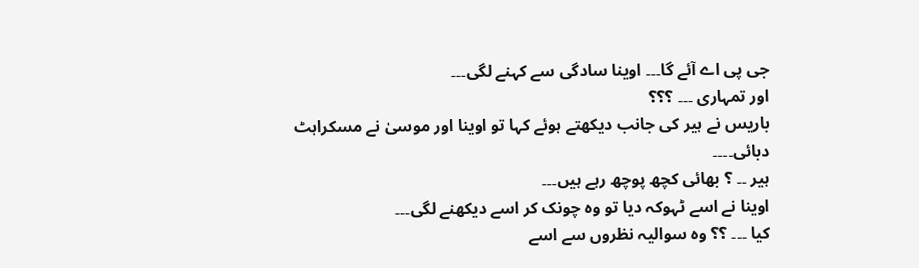جی پی اے آئے گا۔۔۔ اوینا سادگی سے کہنے لگی۔۔۔
اور تمہاری ۔۔۔ ؟؟؟
باریس نے ہیر کی جانب دیکھتے ہوئے کہا تو اوینا اور موسیٰ نے مسکراہٹ دبائی۔۔۔۔
ہیر ۔۔ ؟ بھائی کچھ پوچھ رہے ہیں۔۔۔
اوینا نے اسے ٹہوکہ دیا تو وه چونک کر اسے دیکھنے لگی۔۔۔
کیا ۔۔۔ ؟؟ وه سواليہ نظروں سے اسے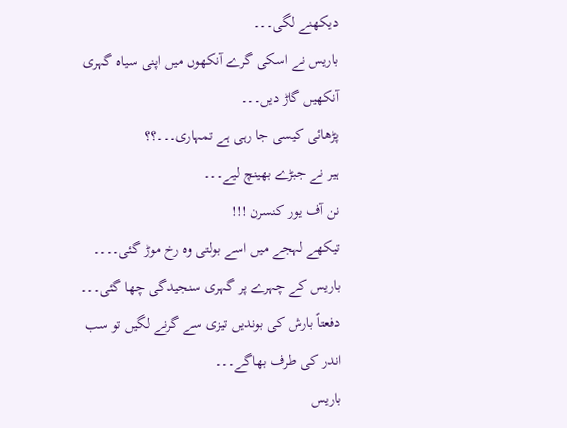دیکھنے لگی۔۔۔
باریس نے اسکی گرے آنکھوں میں اپنی سیاہ گہری آنکھیں گاڑ دیں۔۔۔
پڑھائی کیسی جا رہی ہے تمہاری۔۔۔؟؟
ہیر نے جبڑے بھینچ لیے۔۔۔
نن آف یور کنسرن !!!
تیکھے لہجے میں اسے بولتی وه رخ موڑ گئی۔۔۔۔
باریس کے چہرے پر گہری سنجیدگی چھا گئی۔۔۔
دفعتاً بارش کی بوندیں تیزی سے گرنے لگیں تو سب اندر کی طرف بھاگے۔۔۔
باریس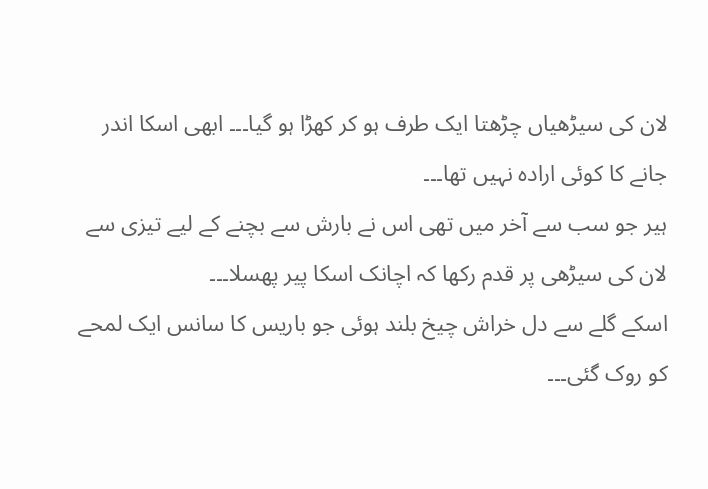لان کی سیڑھیاں چڑھتا ایک طرف ہو کر کھڑا ہو گیا۔۔۔ ابھی اسکا اندر جانے کا کوئی ارادہ نہیں تھا۔۔۔
ہیر جو سب سے آخر میں تھی اس نے بارش سے بچنے کے لیے تیزی سے لان کی سیڑھی پر قدم رکھا کہ اچانک اسکا پیر پهسلا۔۔۔
اسکے گلے سے دل خراش چیخ بلند ہوئی جو باریس کا سانس ایک لمحے کو روک گئی۔۔۔